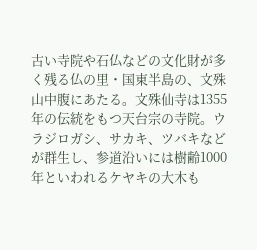古い寺院や石仏などの文化財が多く残る仏の里・国東半島の、文殊山中腹にあたる。文殊仙寺は1355年の伝統をもつ天台宗の寺院。ウラジロガシ、サカキ、ツバキなどが群生し、参道沿いには樹齢1000年といわれるケヤキの大木も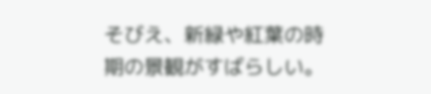そびえ、新緑や紅葉の時期の景観がすばらしい。